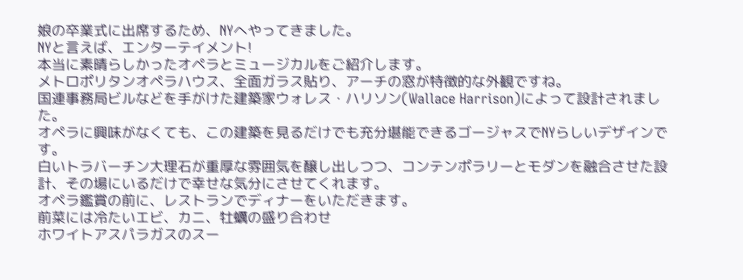娘の卒業式に出席するため、NYへやってきました。
NYと言えば、エンターテイメント!
本当に素晴らしかったオペラとミュージカルをご紹介します。
メトロポリタンオペラハウス、全面ガラス貼り、アーチの窓が特徴的な外観ですね。
国連事務局ビルなどを手がけた建築家ウォレス・ハリソン(Wallace Harrison)によって設計されました。
オペラに興味がなくても、この建築を見るだけでも充分堪能できるゴージャスでNYらしいデザインです。
白いトラバーチン大理石が重厚な雰囲気を醸し出しつつ、コンテンポラリーとモダンを融合させた設計、その場にいるだけで幸せな気分にさせてくれます。
オペラ鑑賞の前に、レストランでディナーをいただきます。
前菜には冷たいエビ、カニ、牡蠣の盛り合わせ
ホワイトアスパラガスのスー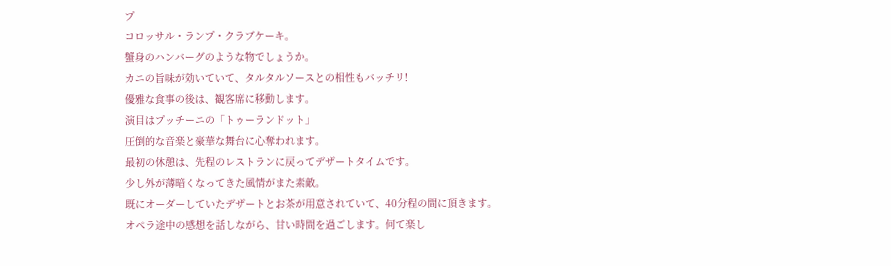プ
コロッサル・ランプ・クラブケーキ。
蟹身のハンバーグのような物でしょうか。
カニの旨味が効いていて、タルタルソースとの相性もバッチリ!
優雅な食事の後は、観客席に移動します。
演目はプッチーニの「トゥーランドット」
圧倒的な音楽と豪華な舞台に心奪われます。
最初の休憩は、先程のレストランに戻ってデザートタイムです。
少し外が薄暗くなってきた風情がまた素敵。
既にオーダーしていたデザートとお茶が用意されていて、40分程の間に頂きます。
オペラ途中の感想を話しながら、甘い時間を過ごします。何て楽し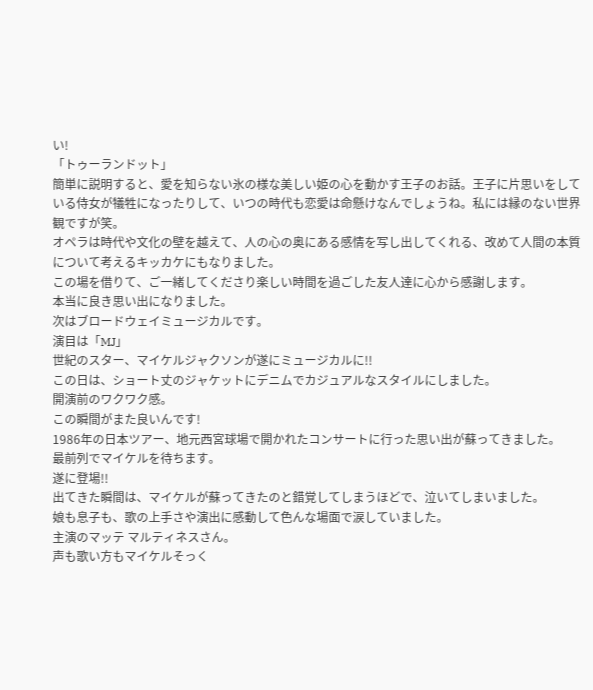い!
「トゥーランドット」
簡単に説明すると、愛を知らない氷の様な美しい姫の心を動かす王子のお話。王子に片思いをしている侍女が犠牲になったりして、いつの時代も恋愛は命懸けなんでしょうね。私には縁のない世界観ですが笑。
オペラは時代や文化の壁を越えて、人の心の奥にある感情を写し出してくれる、改めて人間の本質について考えるキッカケにもなりました。
この場を借りて、ご一緒してくださり楽しい時間を過ごした友人達に心から感謝します。
本当に良き思い出になりました。
次はブロードウェイミュージカルです。
演目は「MJ」
世紀のスター、マイケルジャクソンが遂にミュージカルに!!
この日は、ショート丈のジャケットにデニムでカジュアルなスタイルにしました。
開演前のワクワク感。
この瞬間がまた良いんです!
1986年の日本ツアー、地元西宮球場で開かれたコンサートに行った思い出が蘇ってきました。
最前列でマイケルを待ちます。
遂に登場!!
出てきた瞬間は、マイケルが蘇ってきたのと錯覚してしまうほどで、泣いてしまいました。
娘も息子も、歌の上手さや演出に感動して色んな場面で涙していました。
主演のマッテ マルティネスさん。
声も歌い方もマイケルそっく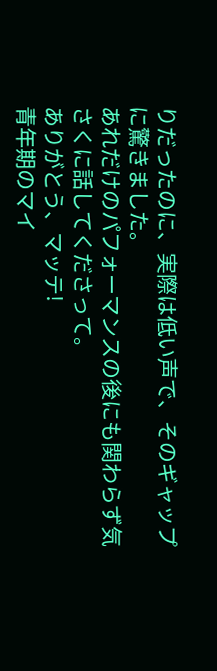りだったのに、実際は低い声で、そのギャップに驚きました。
あれだけのパフォーマンスの後にも関わらず気さくに話してくださって。
ありがとう、マッテ!
青年期のマイ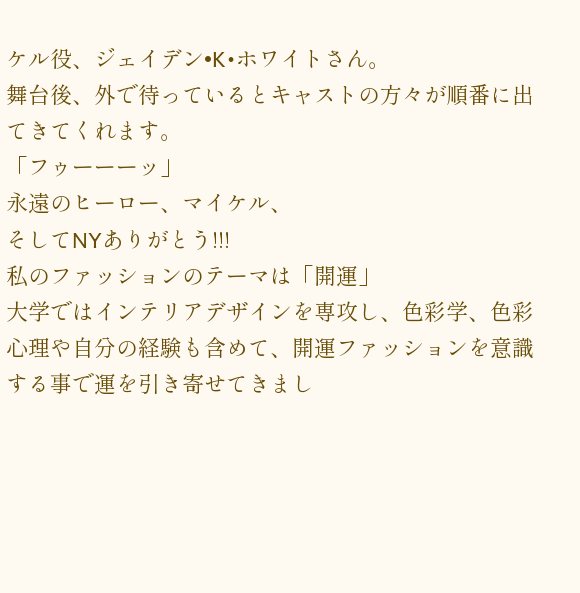ケル役、ジェイデン•K•ホワイトさん。
舞台後、外で待っているとキャストの方々が順番に出てきてくれます。
「フゥーーーッ」
永遠のヒーロー、マイケル、
そしてNYありがとう!!!
私のファッションのテーマは「開運」
大学ではインテリアデザインを専攻し、色彩学、色彩心理や自分の経験も含めて、開運ファッションを意識する事で運を引き寄せてきまし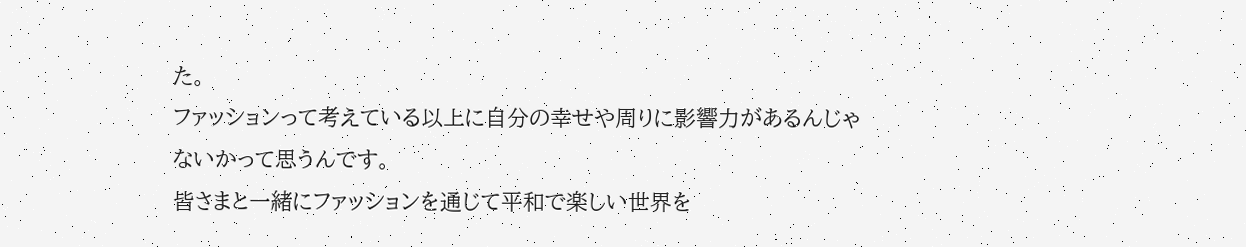た。
ファッションって考えている以上に自分の幸せや周りに影響力があるんじゃないかって思うんです。
皆さまと一緒にファッションを通じて平和で楽しい世界を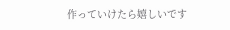作っていけたら嬉しいです